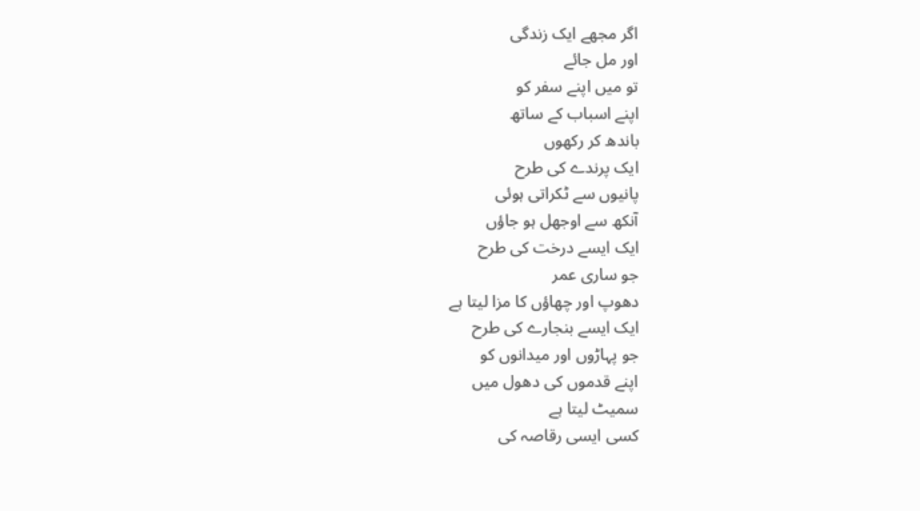اگر مجھے ایک زندگی
اور مل جائے
تو میں اپنے سفر کو
اپنے اسباب کے ساتھ
باندھ کر رکھوں
ایک پرندے کی طرح
پانیوں سے ٹکراتی ہوئی
آنکھ سے اوجھل ہو جاؤں
ایک ایسے درخت کی طرح
جو ساری عمر
دھوپ اور چھاؤں کا مزا لیتا ہے
ایک ایسے بنجارے کی طرح
جو پہاڑوں اور میدانوں کو
اپنے قدموں کی دھول میں
سمیٹ لیتا ہے
کسی ایسی رقاصہ کی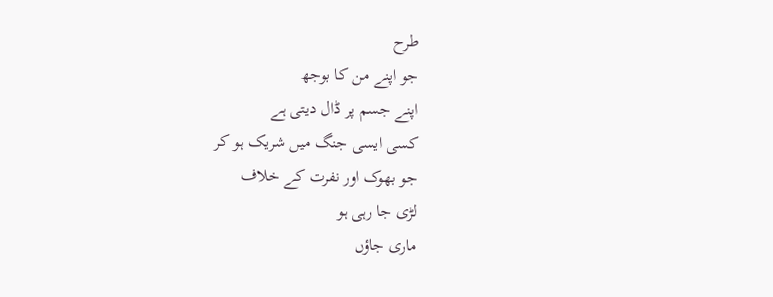طرح
جو اپنے من کا بوجھ
اپنے جسم پر ڈال دیتی ہے
کسی ایسی جنگ میں شریک ہو کر
جو بھوک اور نفرت کے خلاف
لڑی جا رہی ہو
ماری جاؤں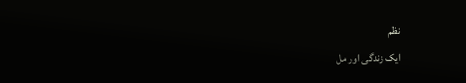نظم
ایک زندگی اور مل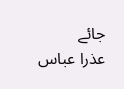جائے
عذرا عباس